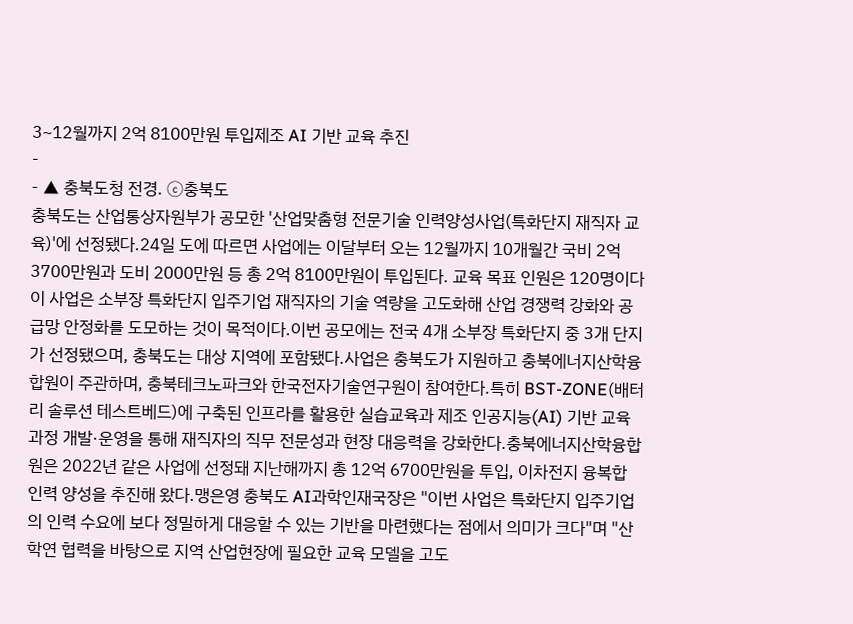3~12월까지 2억 8100만원 투입제조 AI 기반 교육 추진
-
- ▲ 충북도청 전경. ⓒ충북도
충북도는 산업통상자원부가 공모한 '산업맞춤형 전문기술 인력양성사업(특화단지 재직자 교육)'에 선정됐다.24일 도에 따르면 사업에는 이달부터 오는 12월까지 10개월간 국비 2억 3700만원과 도비 2000만원 등 총 2억 8100만원이 투입된다. 교육 목표 인원은 120명이다이 사업은 소부장 특화단지 입주기업 재직자의 기술 역량을 고도화해 산업 경쟁력 강화와 공급망 안정화를 도모하는 것이 목적이다.이번 공모에는 전국 4개 소부장 특화단지 중 3개 단지가 선정됐으며, 충북도는 대상 지역에 포함됐다.사업은 충북도가 지원하고 충북에너지산학융합원이 주관하며, 충북테크노파크와 한국전자기술연구원이 참여한다.특히 BST-ZONE(배터리 솔루션 테스트베드)에 구축된 인프라를 활용한 실습교육과 제조 인공지능(AI) 기반 교육과정 개발·운영을 통해 재직자의 직무 전문성과 현장 대응력을 강화한다.충북에너지산학융합원은 2022년 같은 사업에 선정돼 지난해까지 총 12억 6700만원을 투입, 이차전지 융복합 인력 양성을 추진해 왔다.맹은영 충북도 AI과학인재국장은 "이번 사업은 특화단지 입주기업의 인력 수요에 보다 정밀하게 대응할 수 있는 기반을 마련했다는 점에서 의미가 크다"며 "산학연 협력을 바탕으로 지역 산업현장에 필요한 교육 모델을 고도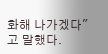화해 나가겠다"고 말했다.